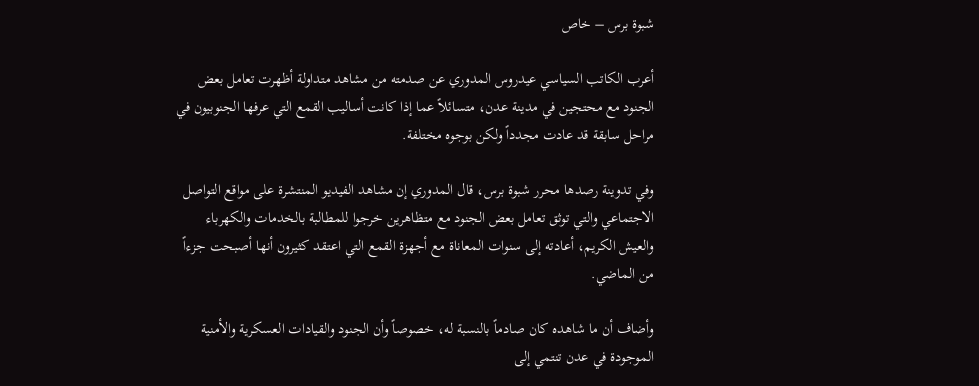شبوة برس – خاص

أعرب الكاتب السياسي عيدروس المدوري عن صدمته من مشاهد متداولة أظهرت تعامل بعض الجنود مع محتجين في مدينة عدن، متسائلاً عما إذا كانت أساليب القمع التي عرفها الجنوبيون في مراحل سابقة قد عادت مجدداً ولكن بوجوه مختلفة.

وفي تدوينة رصدها محرر شبوة برس، قال المدوري إن مشاهد الفيديو المنتشرة على مواقع التواصل الاجتماعي والتي توثق تعامل بعض الجنود مع متظاهرين خرجوا للمطالبة بالخدمات والكهرباء والعيش الكريم، أعادته إلى سنوات المعاناة مع أجهزة القمع التي اعتقد كثيرون أنها أصبحت جزءاً من الماضي.

وأضاف أن ما شاهده كان صادماً بالنسبة له، خصوصاً وأن الجنود والقيادات العسكرية والأمنية الموجودة في عدن تنتمي إلى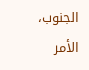الجنوب، الأمر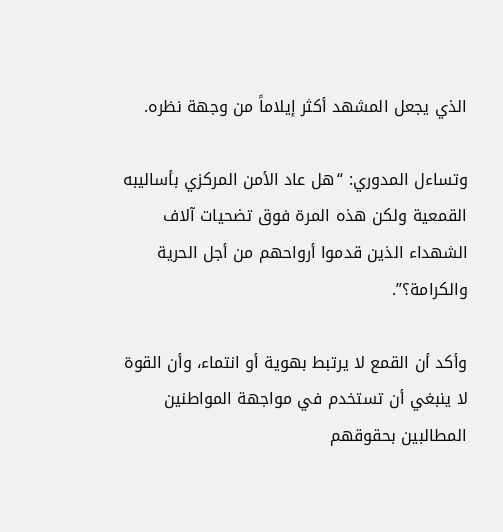الذي يجعل المشهد أكثر إيلاماً من وجهة نظره.

وتساءل المدوري: “هل عاد الأمن المركزي بأساليبه القمعية ولكن هذه المرة فوق تضحيات آلاف الشهداء الذين قدموا أرواحهم من أجل الحرية والكرامة؟”.

وأكد أن القمع لا يرتبط بهوية أو انتماء، وأن القوة لا ينبغي أن تستخدم في مواجهة المواطنين المطالبين بحقوقهم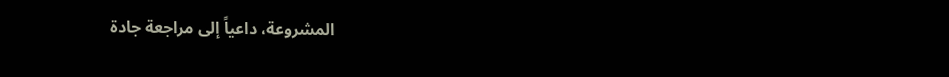المشروعة، داعياً إلى مراجعة جادة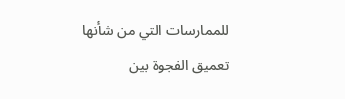للممارسات التي من شأنها تعميق الفجوة بين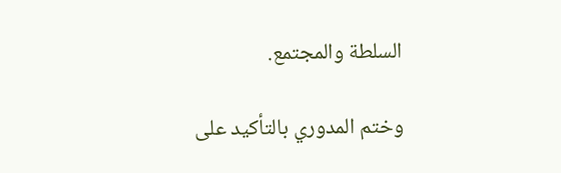السلطة والمجتمع.

وختم المدوري بالتأكيد على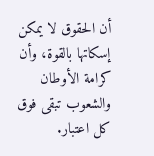أن الحقوق لا يمكن إسكاتها بالقوة، وأن كرامة الأوطان والشعوب تبقى فوق كل اعتبار.